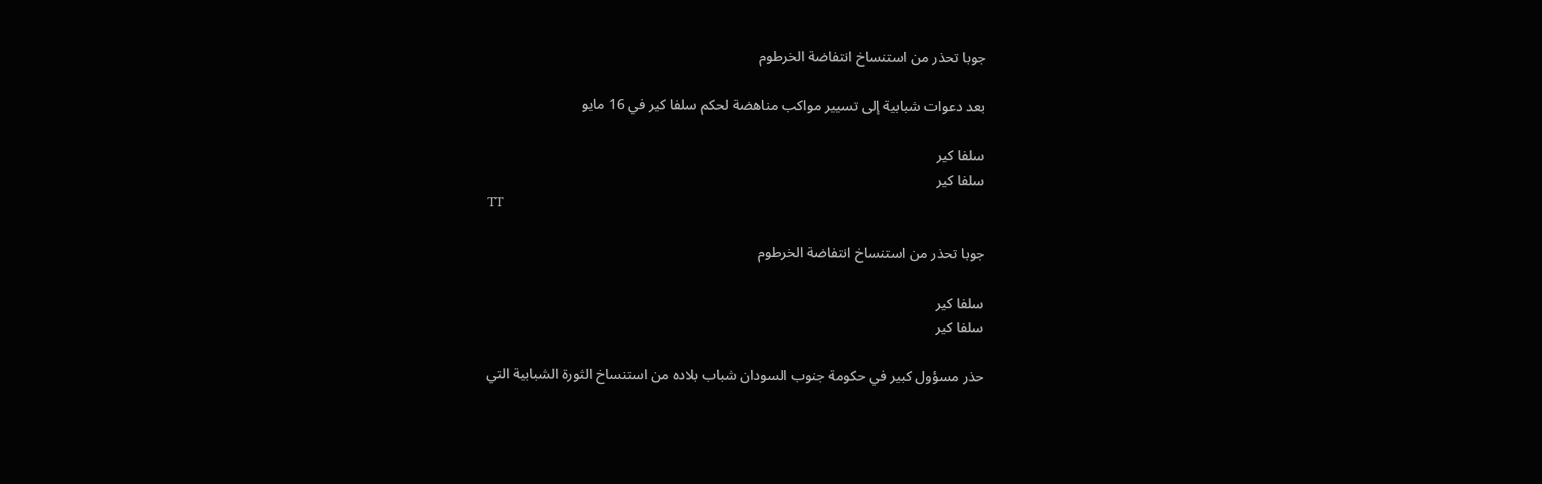جوبا تحذر من استنساخ انتفاضة الخرطوم

بعد دعوات شبابية إلى تسيير مواكب مناهضة لحكم سلفا كير في 16 مايو

سلفا كير
سلفا كير
TT

جوبا تحذر من استنساخ انتفاضة الخرطوم

سلفا كير
سلفا كير

حذر مسؤول كبير في حكومة جنوب السودان شباب بلاده من استنساخ الثورة الشبابية التي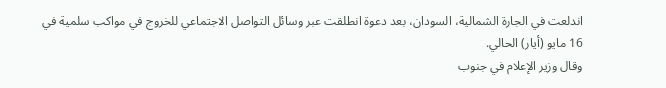اندلعت في الجارة الشمالية، السودان، بعد دعوة انطلقت عبر وسائل التواصل الاجتماعي للخروج في مواكب سلمية في 16 مايو (أيار) الحالي.
وقال وزير الإعلام في جنوب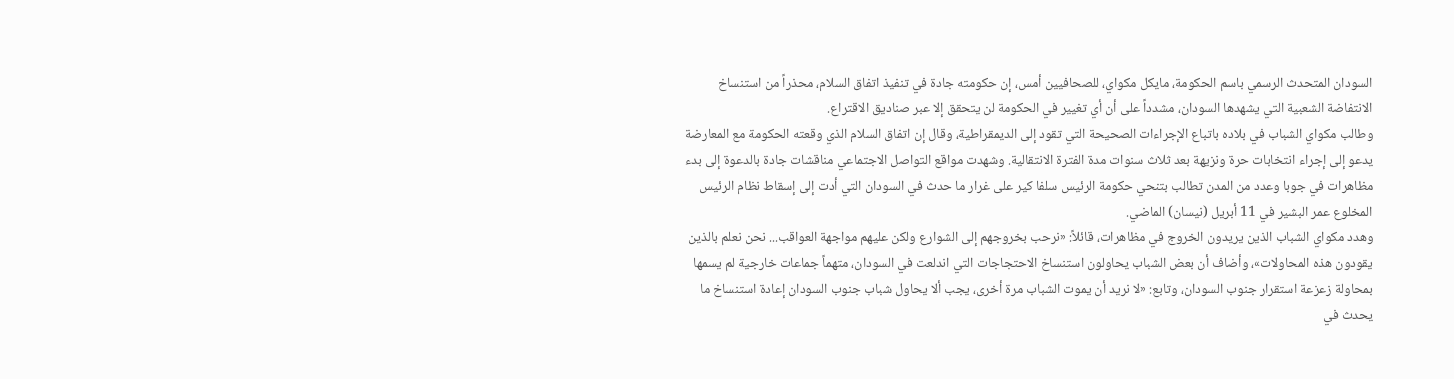السودان المتحدث الرسمي باسم الحكومة، مايكل مكواي، للصحافيين أمس، إن حكومته جادة في تنفيذ اتفاق السلام، محذراً من استنساخ الانتفاضة الشعبية التي يشهدها السودان، مشدداً على أن أي تغيير في الحكومة لن يتحقق إلا عبر صناديق الاقتراع.
وطالب مكواي الشباب في بلاده باتباع الإجراءات الصحيحة التي تقود إلى الديمقراطية، وقال إن اتفاق السلام الذي وقعته الحكومة مع المعارضة يدعو إلى إجراء انتخابات حرة ونزيهة بعد ثلاث سنوات مدة الفترة الانتقالية. وشهدت مواقع التواصل الاجتماعي مناقشات جادة بالدعوة إلى بدء مظاهرات في جوبا وعدد من المدن تطالب بتنحي حكومة الرئيس سلفا كير على غرار ما حدث في السودان التي أدت إلى إسقاط نظام الرئيس المخلوع عمر البشير في 11 أبريل (نيسان) الماضي.
وهدد مكواي الشباب الذين يريدون الخروج في مظاهرات، قائلاً: «نرحب بخروجهم إلى الشوارع ولكن عليهم مواجهة العواقب... نحن نعلم بالذين يقودون هذه المحاولات»، وأضاف أن بعض الشباب يحاولون استنساخ الاحتجاجات التي اندلعت في السودان، متهماً جماعات خارجية لم يسمها بمحاولة زعزعة استقرار جنوب السودان، وتابع: «لا نريد أن يموت الشباب مرة أخرى، يجب ألا يحاول شباب جنوب السودان إعادة استنساخ ما يحدث في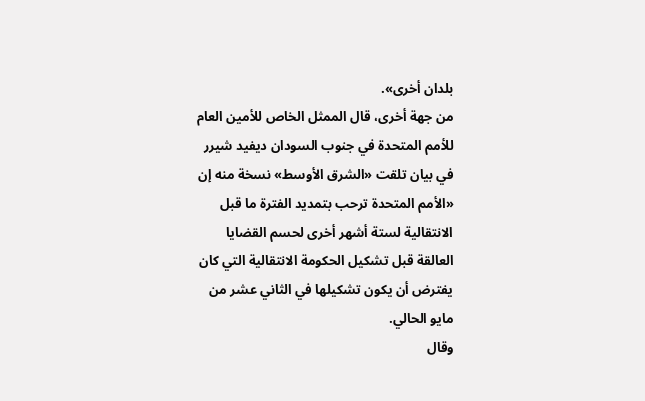بلدان أخرى».
من جهة أخرى، قال الممثل الخاص للأمين العام للأمم المتحدة في جنوب السودان ديفيد شيرر في بيان تلقت «الشرق الأوسط» نسخة منه إن «الأمم المتحدة ترحب بتمديد الفترة ما قبل الانتقالية لستة أشهر أخرى لحسم القضايا العالقة قبل تشكيل الحكومة الانتقالية التي كان يفترض أن يكون تشكيلها في الثاني عشر من مايو الحالي.
وقال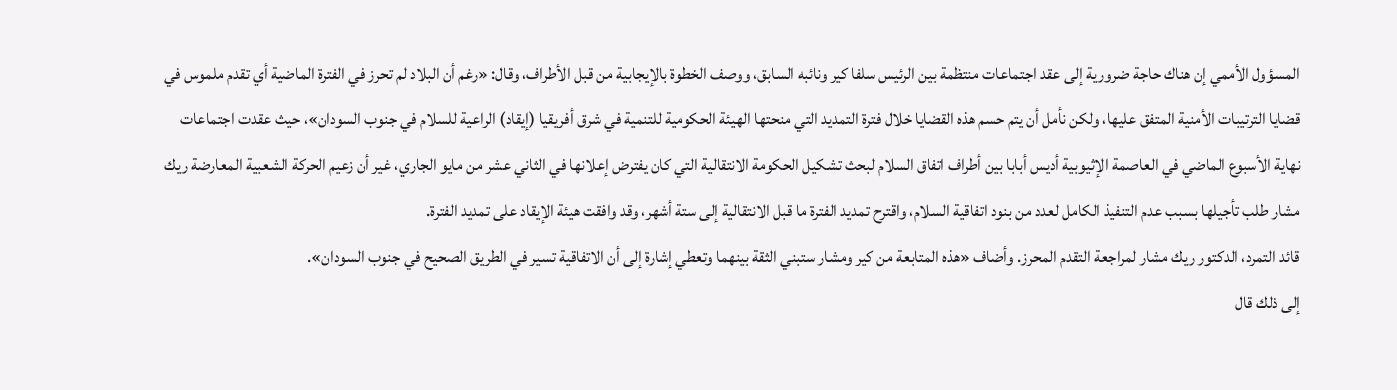المسؤول الأممي إن هناك حاجة ضرورية إلى عقد اجتماعات منتظمة بين الرئيس سلفا كير ونائبه السابق، ووصف الخطوة بالإيجابية من قبل الأطراف، وقال: «رغم أن البلاد لم تحرز في الفترة الماضية أي تقدم ملموس في قضايا الترتيبات الأمنية المتفق عليها، ولكن نأمل أن يتم حسم هذه القضايا خلال فترة التمديد التي منحتها الهيئة الحكومية للتنمية في شرق أفريقيا (إيقاد) الراعية للسلام في جنوب السودان»، حيث عقدت اجتماعات نهاية الأسبوع الماضي في العاصمة الإثيوبية أديس أبابا بين أطراف اتفاق السلام لبحث تشكيل الحكومة الانتقالية التي كان يفترض إعلانها في الثاني عشر من مايو الجاري، غير أن زعيم الحركة الشعبية المعارضة ريك مشار طلب تأجيلها بسبب عدم التنفيذ الكامل لعدد من بنود اتفاقية السلام، واقترح تمديد الفترة ما قبل الانتقالية إلى ستة أشهر، وقد وافقت هيئة الإيقاد على تمديد الفترة.
قائد التمرد، الدكتور ريك مشار لمراجعة التقدم المحرز. وأضاف «هذه المتابعة من كير ومشار ستبني الثقة بينهما وتعطي إشارة إلى أن الاتفاقية تسير في الطريق الصحيح في جنوب السودان».
إلى ذلك قال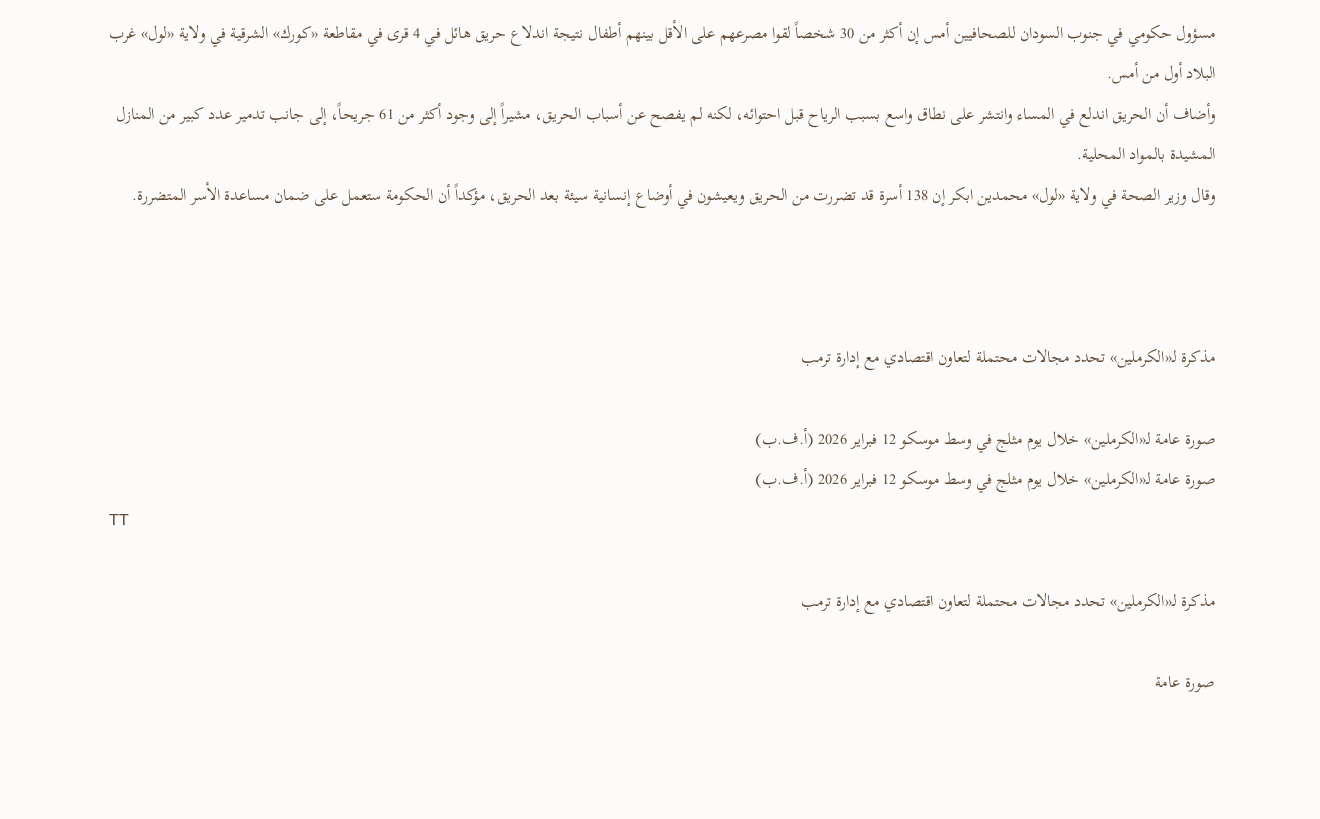مسؤول حكومي في جنوب السودان للصحافيين أمس إن أكثر من 30 شخصاً لقوا مصرعهم على الأقل بينهم أطفال نتيجة اندلاع حريق هائل في 4 قرى في مقاطعة «كورك» الشرقية في ولاية «لول» غرب البلاد أول من أمس.
وأضاف أن الحريق اندلع في المساء وانتشر على نطاق واسع بسبب الرياح قبل احتوائه، لكنه لم يفصح عن أسباب الحريق، مشيراً إلى وجود أكثر من 61 جريحاً، إلى جانب تدمير عدد كبير من المنازل المشيدة بالمواد المحلية.
وقال وزير الصحة في ولاية «لول» محمدين ابكر إن 138 أسرة قد تضررت من الحريق ويعيشون في أوضاع إنسانية سيئة بعد الحريق، مؤكداً أن الحكومة ستعمل على ضمان مساعدة الأسر المتضررة.



مذكرة لـ«الكرملين» تحدد مجالات محتملة لتعاون اقتصادي مع إدارة ترمب

صورة عامة لـ«الكرملين» خلال يوم مثلج في وسط موسكو 12 فبراير 2026 (أ.ف.ب)
صورة عامة لـ«الكرملين» خلال يوم مثلج في وسط موسكو 12 فبراير 2026 (أ.ف.ب)
TT

مذكرة لـ«الكرملين» تحدد مجالات محتملة لتعاون اقتصادي مع إدارة ترمب

صورة عامة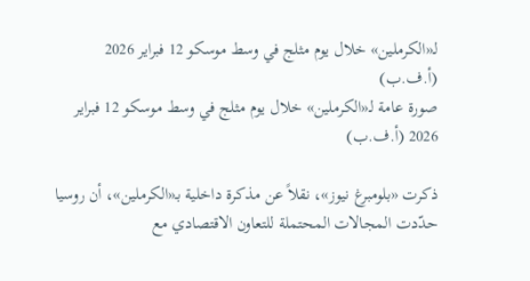لـ«الكرملين» خلال يوم مثلج في وسط موسكو 12 فبراير 2026 (أ.ف.ب)
صورة عامة لـ«الكرملين» خلال يوم مثلج في وسط موسكو 12 فبراير 2026 (أ.ف.ب)

ذكرت «بلومبرغ نيوز»، نقلاً عن مذكرة داخلية بـ«الكرملين»، أن روسيا حدّدت المجالات المحتملة للتعاون الاقتصادي مع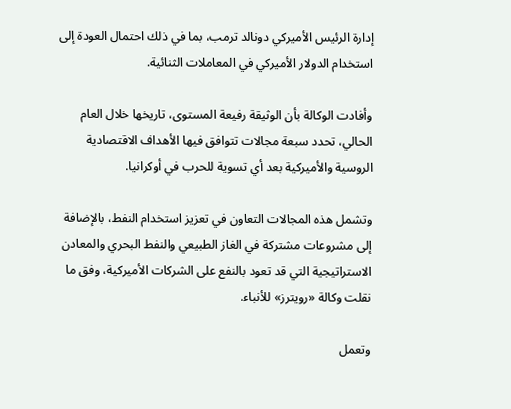إدارة الرئيس الأميركي دونالد ترمب، بما في ذلك احتمال العودة إلى استخدام الدولار الأميركي في المعاملات الثنائية.

وأفادت الوكالة بأن الوثيقة رفيعة المستوى، تاريخها خلال العام الحالي، تحدد سبعة مجالات تتوافق فيها الأهداف الاقتصادية الروسية والأميركية بعد أي تسوية للحرب في أوكرانيا.

وتشمل هذه المجالات التعاون في تعزيز استخدام النفط، بالإضافة إلى مشروعات مشتركة في الغاز الطبيعي والنفط البحري والمعادن الاستراتيجية التي قد تعود بالنفع على الشركات الأميركية، وفق ما نقلت وكالة «رويترز» للأنباء.

وتعمل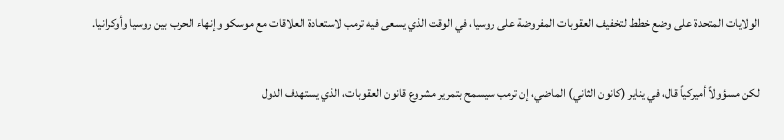الولايات المتحدة على وضع خطط لتخفيف العقوبات المفروضة على روسيا، في الوقت الذي يسعى فيه ترمب لاستعادة العلاقات مع موسكو وإنهاء الحرب بين روسيا وأوكرانيا.

لكن مسؤولاً أميركياً قال، في يناير (كانون الثاني) الماضي، إن ترمب سيسمح بتمرير مشروع قانون العقوبات، الذي يستهدف الدول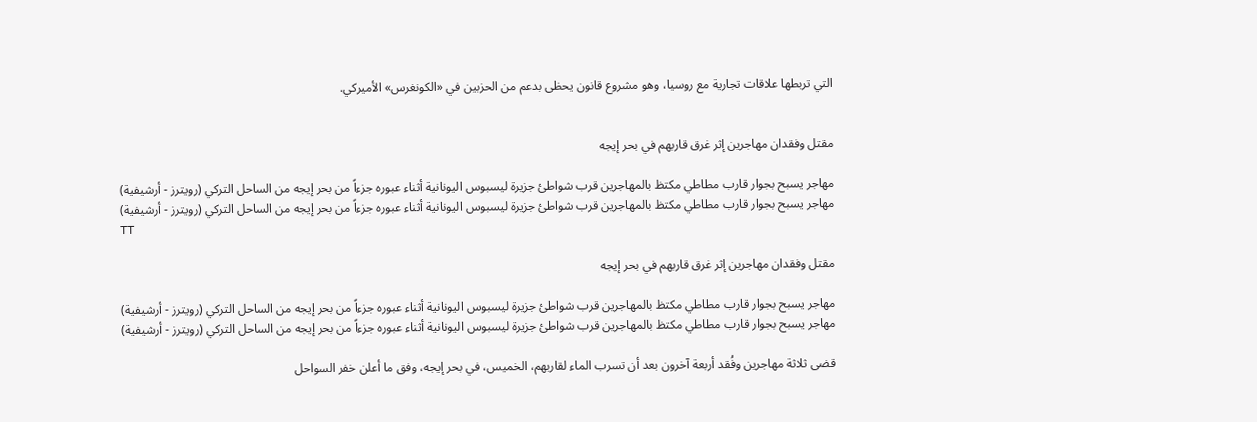التي تربطها علاقات تجارية مع روسيا، وهو مشروع قانون يحظى بدعم من الحزبين في «الكونغرس» الأميركي.


مقتل وفقدان مهاجرين إثر غرق قاربهم في بحر إيجه

مهاجر يسبح بجوار قارب مطاطي مكتظ بالمهاجرين قرب شواطئ جزيرة ليسبوس اليونانية أثناء عبوره جزءاً من بحر إيجه من الساحل التركي (رويترز - أرشيفية)
مهاجر يسبح بجوار قارب مطاطي مكتظ بالمهاجرين قرب شواطئ جزيرة ليسبوس اليونانية أثناء عبوره جزءاً من بحر إيجه من الساحل التركي (رويترز - أرشيفية)
TT

مقتل وفقدان مهاجرين إثر غرق قاربهم في بحر إيجه

مهاجر يسبح بجوار قارب مطاطي مكتظ بالمهاجرين قرب شواطئ جزيرة ليسبوس اليونانية أثناء عبوره جزءاً من بحر إيجه من الساحل التركي (رويترز - أرشيفية)
مهاجر يسبح بجوار قارب مطاطي مكتظ بالمهاجرين قرب شواطئ جزيرة ليسبوس اليونانية أثناء عبوره جزءاً من بحر إيجه من الساحل التركي (رويترز - أرشيفية)

قضى ثلاثة مهاجرين وفُقد أربعة آخرون بعد أن تسرب الماء لقاربهم، الخميس، في بحر إيجه، وفق ما أعلن خفر السواحل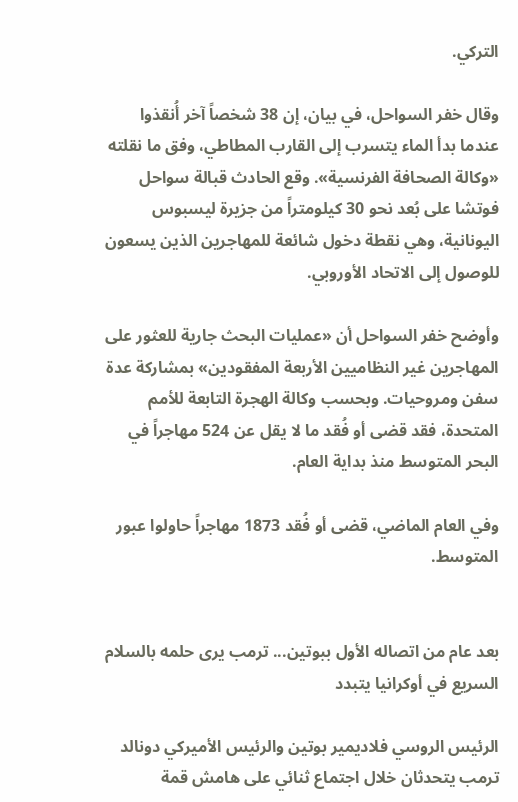التركي.

وقال خفر السواحل، في بيان، إن 38 شخصاً آخر أُنقذوا عندما بدأ الماء يتسرب إلى القارب المطاطي، وفق ما نقلته «وكالة الصحافة الفرنسية». وقع الحادث قبالة سواحل فوتشا على بُعد نحو 30 كيلومتراً من جزيرة ليسبوس اليونانية، وهي نقطة دخول شائعة للمهاجرين الذين يسعون للوصول إلى الاتحاد الأوروبي.

وأوضح خفر السواحل أن «عمليات البحث جارية للعثور على المهاجرين غير النظاميين الأربعة المفقودين» بمشاركة عدة سفن ومروحيات. وبحسب وكالة الهجرة التابعة للأمم المتحدة، فقد قضى أو فُقد ما لا يقل عن 524 مهاجراً في البحر المتوسط منذ بداية العام.

وفي العام الماضي، قضى أو فُقد 1873 مهاجراً حاولوا عبور المتوسط.


بعد عام من اتصاله الأول ببوتين... ترمب يرى حلمه بالسلام السريع في أوكرانيا يتبدد

الرئيس الروسي فلاديمير بوتين والرئيس الأميركي دونالد ترمب يتحدثان خلال اجتماع ثنائي على هامش قمة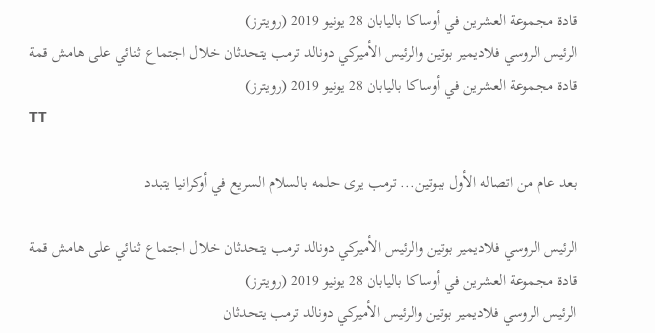قادة مجموعة العشرين في أوساكا باليابان 28 يونيو 2019 (رويترز)
الرئيس الروسي فلاديمير بوتين والرئيس الأميركي دونالد ترمب يتحدثان خلال اجتماع ثنائي على هامش قمة قادة مجموعة العشرين في أوساكا باليابان 28 يونيو 2019 (رويترز)
TT

بعد عام من اتصاله الأول ببوتين... ترمب يرى حلمه بالسلام السريع في أوكرانيا يتبدد

الرئيس الروسي فلاديمير بوتين والرئيس الأميركي دونالد ترمب يتحدثان خلال اجتماع ثنائي على هامش قمة قادة مجموعة العشرين في أوساكا باليابان 28 يونيو 2019 (رويترز)
الرئيس الروسي فلاديمير بوتين والرئيس الأميركي دونالد ترمب يتحدثان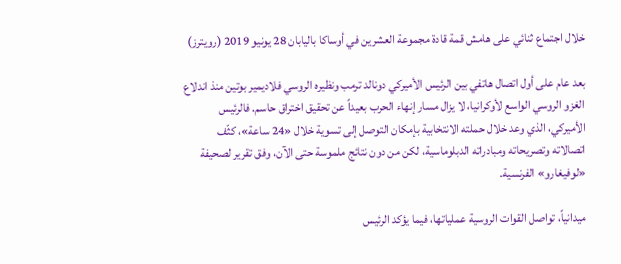خلال اجتماع ثنائي على هامش قمة قادة مجموعة العشرين في أوساكا باليابان 28 يونيو 2019 (رويترز)

بعد عام على أول اتصال هاتفي بين الرئيس الأميركي دونالد ترمب ونظيره الروسي فلاديمير بوتين منذ اندلاع الغزو الروسي الواسع لأوكرانيا، لا يزال مسار إنهاء الحرب بعيداً عن تحقيق اختراق حاسم. فالرئيس الأميركي، الذي وعد خلال حملته الانتخابية بإمكان التوصل إلى تسوية خلال «24 ساعة»، كثّف اتصالاته وتصريحاته ومبادراته الدبلوماسية، لكن من دون نتائج ملموسة حتى الآن، وفق تقرير لصحيفة «لوفيغارو» الفرنسية.

ميدانياً، تواصل القوات الروسية عملياتها، فيما يؤكد الرئيس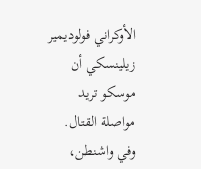الأوكراني فولوديمير زيلينسكي أن موسكو تريد مواصلة القتال. وفي واشنطن،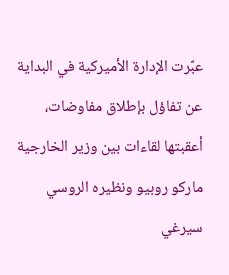عبَّرت الإدارة الأميركية في البداية عن تفاؤل بإطلاق مفاوضات، أعقبتها لقاءات بين وزير الخارجية ماركو روبيو ونظيره الروسي سيرغي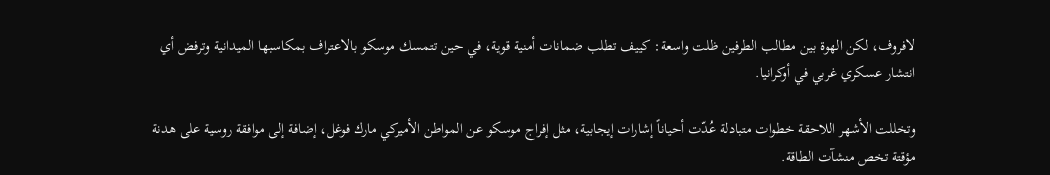لافروف، لكن الهوة بين مطالب الطرفين ظلت واسعة: كييف تطلب ضمانات أمنية قوية، في حين تتمسك موسكو بالاعتراف بمكاسبها الميدانية وترفض أي انتشار عسكري غربي في أوكرانيا.

وتخللت الأشهر اللاحقة خطوات متبادلة عُدّت أحياناً إشارات إيجابية، مثل إفراج موسكو عن المواطن الأميركي مارك فوغل، إضافة إلى موافقة روسية على هدنة مؤقتة تخص منشآت الطاقة.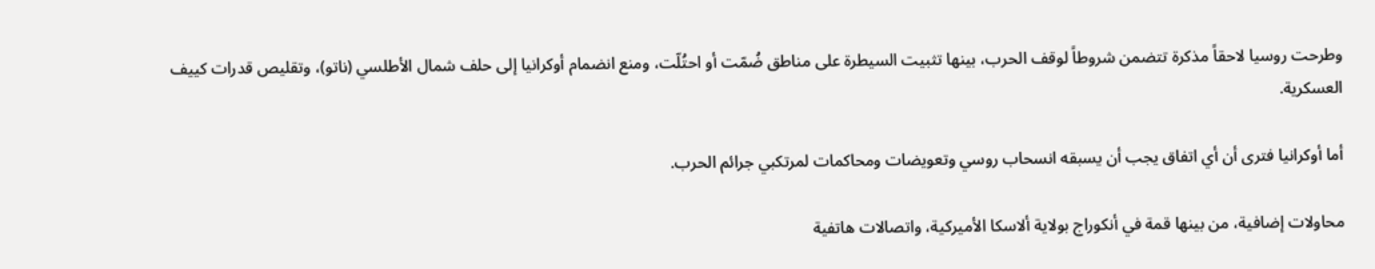وطرحت روسيا لاحقاً مذكرة تتضمن شروطاً لوقف الحرب، بينها تثبيت السيطرة على مناطق ضُمّت أو احتُلّت، ومنع انضمام أوكرانيا إلى حلف شمال الأطلسي (ناتو)، وتقليص قدرات كييف العسكرية.

أما أوكرانيا فترى أن أي اتفاق يجب أن يسبقه انسحاب روسي وتعويضات ومحاكمات لمرتكبي جرائم الحرب.

محاولات إضافية، من بينها قمة في أنكوراج بولاية ألاسكا الأميركية، واتصالات هاتفية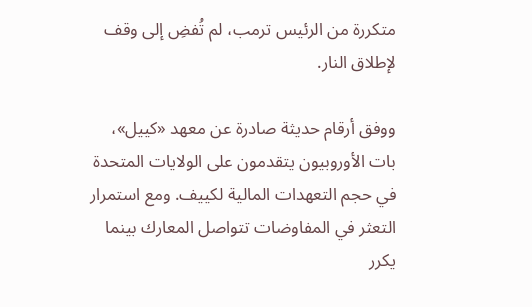متكررة من الرئيس ترمب، لم تُفضِ إلى وقف لإطلاق النار.

ووفق أرقام حديثة صادرة عن معهد «كييل»، بات الأوروبيون يتقدمون على الولايات المتحدة في حجم التعهدات المالية لكييف. ومع استمرار التعثر في المفاوضات تتواصل المعارك بينما يكرر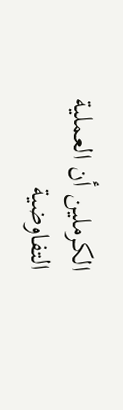الكرملين أن العملية التفاوضية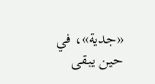«جدية»، في حين يبقى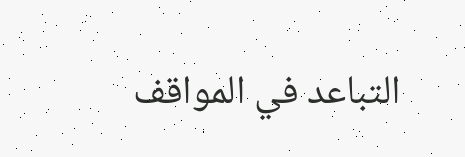التباعد في المواقف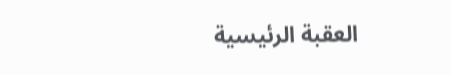العقبة الرئيسية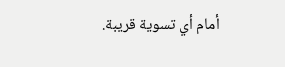أمام أي تسوية قريبة.